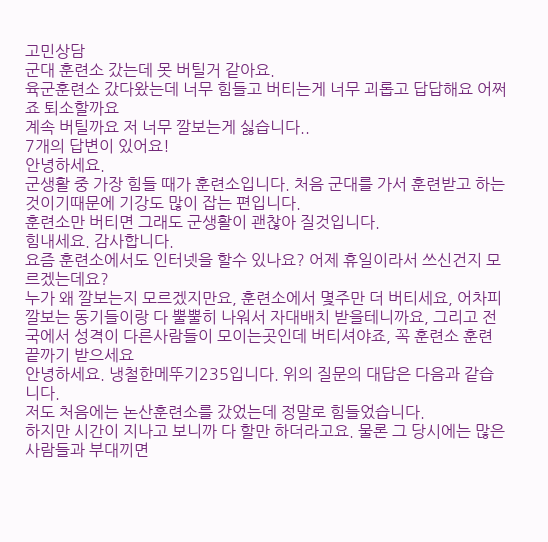고민상담
군대 훈련소 갔는데 못 버틸거 같아요.
육군훈련소 갔다왔는데 너무 힘들고 버티는게 너무 괴롭고 답답해요 어쩌죠 퇴소할까요
계속 버틸까요 저 너무 깔보는게 싫습니다..
7개의 답변이 있어요!
안녕하세요.
군생활 중 가장 힘들 때가 훈련소입니다. 처음 군대를 가서 훈련받고 하는 것이기때문에 기강도 많이 잡는 편입니다.
훈련소만 버티면 그래도 군생활이 괜찮아 질것입니다.
힘내세요. 감사합니다.
요즘 훈련소에서도 인터넷을 할수 있나요? 어제 휴일이라서 쓰신건지 모르겠는데요?
누가 왜 깔보는지 모르겠지만요, 훈련소에서 몇주만 더 버티세요, 어차피 깔보는 동기들이랑 다 뿔뿔히 나워서 자대배치 받을테니까요, 그리고 전국에서 성격이 다른사람들이 모이는곳인데 버티셔야죠, 꼭 훈련소 훈련 끝까기 받으세요
안녕하세요. 냉철한메뚜기235입니다. 위의 질문의 대답은 다음과 같습니다.
저도 처음에는 논산훈련소를 갔었는데 정말로 힘들었습니다.
하지만 시간이 지나고 보니까 다 할만 하더라고요. 물론 그 당시에는 많은 사람들과 부대끼면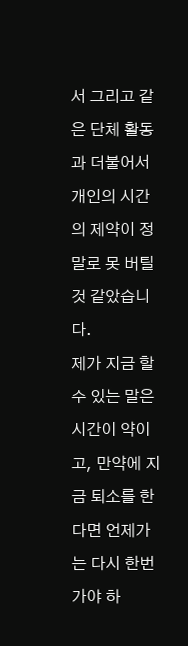서 그리고 같은 단체 활동과 더불어서 개인의 시간의 제약이 정말로 못 버틸 것 같았습니다.
제가 지금 할 수 있는 말은 시간이 약이고, 만약에 지금 퇴소를 한다면 언제가는 다시 한번 가야 하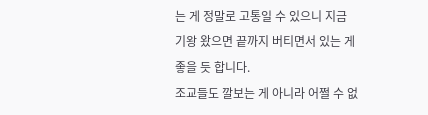는 게 정말로 고통일 수 있으니 지금 기왕 왔으면 끝까지 버티면서 있는 게 좋을 듯 합니다.
조교들도 깔보는 게 아니라 어쩔 수 없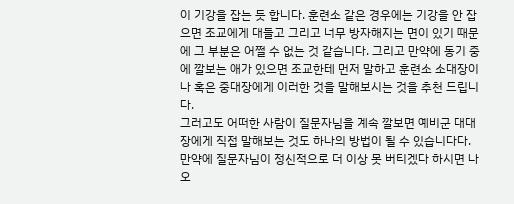이 기강을 잡는 듯 합니다. 훈련소 같은 경우에는 기강을 안 잡으면 조교에게 대들고 그리고 너무 방자해지는 면이 있기 때문에 그 부분은 어쩔 수 없는 것 같습니다. 그리고 만약에 동기 중에 깔보는 애가 있으면 조교한테 먼저 말하고 훈련소 소대장이나 혹은 중대장에게 이러한 것을 말해보시는 것을 추천 드립니다.
그러고도 어떠한 사람이 질문자님을 계속 깔보면 예비군 대대장에게 직접 말해보는 것도 하나의 방법이 될 수 있습니다다.
만약에 질문자님이 정신적으로 더 이상 못 버티겠다 하시면 나오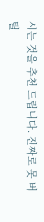시는 것을 추천 드립니다. 진짜로 못 버틸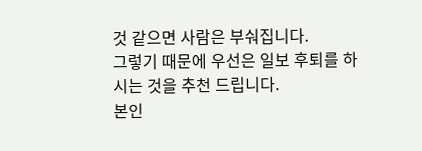것 같으면 사람은 부숴집니다.
그렇기 때문에 우선은 일보 후퇴를 하시는 것을 추천 드립니다.
본인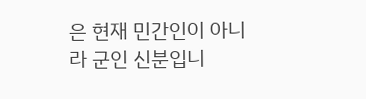은 현재 민간인이 아니라 군인 신분입니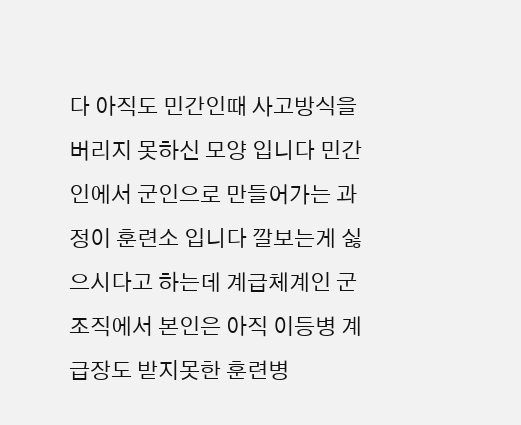다 아직도 민간인때 사고방식을 버리지 못하신 모양 입니다 민간인에서 군인으로 만들어가는 과정이 훈련소 입니다 깔보는게 싫으시다고 하는데 계급체계인 군조직에서 본인은 아직 이등병 계급장도 받지못한 훈련병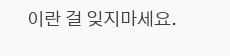이란 걸 잊지마세요.